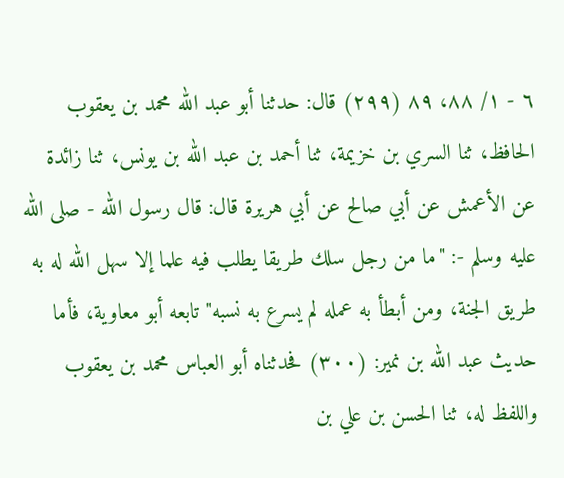٦ - ١/ ٨٨، ٨٩ (٢٩٩) قال: حدثنا أبو عبد الله محمد بن يعقوب الحافظ، ثنا السري بن خزيمة، ثنا أحمد بن عبد الله بن يونس، ثنا زائدة عن الأعمش عن أبي صالح عن أبي هريرة قال: قال رسول الله - صلى الله عليه وسلم -: "ما من رجل سلك طريقا يطلب فيه علما إلا سهل الله له به طريق الجنة، ومن أبطأ به عمله لم يسرع به نسبه" تابعه أبو معاوية، فأما حديث عبد الله بن نمير: (٣٠٠) فحدثناه أبو العباس محمد بن يعقوب واللفظ له، ثنا الحسن بن علي بن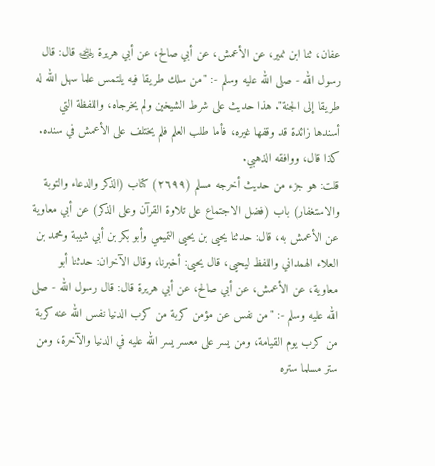عفان، ثنا ابن نمير، عن الأعمش، عن أبي صالح، عن أبي هريرة ﵁ قال: قال رسول الله - صلى الله عليه وسلم -: "من سلك طريقا فيه يلتمس علما سهل الله له طريقا إلى الجنة". هذا حديث على شرط الشيخين ولم يخرجاه، واللفظة التي أسندها زائدة قد وقفها غيره، فأما طلب العلم فلم يختلف على الأعمش في سنده.
كذا قال، ووافقه الذهبي.
قلت: هو جزء من حديث أخرجه مسلم (٢٦٩٩) كتاب (الذكر والدعاء والتوبة والاستغفار) باب (فضل الاجتماع على تلاوة القرآن وعلى الذكر) عن أبي معاوية عن الأعمش به، قال: حدثنا يحيى بن يحيى التميمي وأبو بكر بن أبي شيبة ومحمد بن العلاء الهمداني واللفظ ليحيى، قال يحيى: أخبرنا، وقال الآخران: حدثنا أبو معاوية، عن الأعمش، عن أبي صالح، عن أبي هريرة قال: قال رسول الله - صلى الله عليه وسلم -: "من نفس عن مؤمن كربة من كرب الدنيا نفس الله عنه كربة من كرب يوم القيامة، ومن يسر على معسر يسر الله عليه في الدنيا والآخرة، ومن ستر مسلما ستره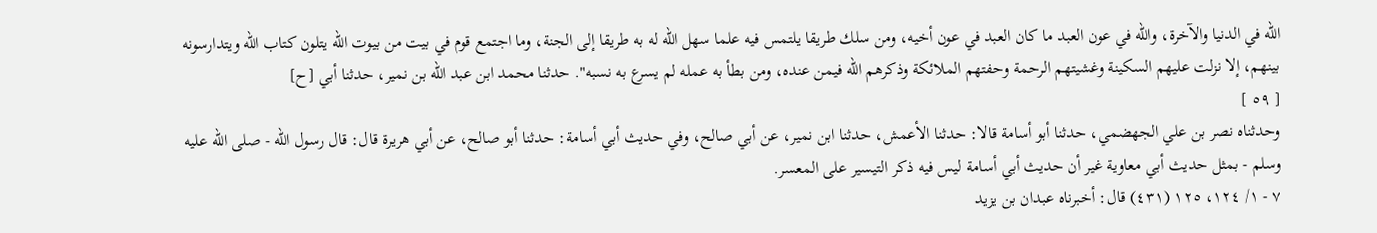الله في الدنيا والآخرة، والله في عون العبد ما كان العبد في عون أخيه، ومن سلك طريقا يلتمس فيه علما سهل الله له به طريقا إلى الجنة، وما اجتمع قوم في بيت من بيوت الله يتلون كتاب الله ويتدارسونه بينهم، إلا نزلت عليهم السكينة وغشيتهم الرحمة وحفتهم الملائكة وذكرهم الله فيمن عنده، ومن بطأ به عمله لم يسرع به نسبه". حدثنا محمد ابن عبد الله بن نمير، حدثنا أبي [ح]
[ ٥٩ ]
وحدثناه نصر بن علي الجهضمي، حدثنا أبو أسامة قالا: حدثنا الأعمش، حدثنا ابن نمير، عن أبي صالح، وفي حديث أبي أسامة: حدثنا أبو صالح، عن أبي هريرة قال: قال رسول الله - صلى الله عليه وسلم - بمثل حديث أبي معاوية غير أن حديث أبي أسامة ليس فيه ذكر التيسير على المعسر.
٧ - ١/ ١٢٤، ١٢٥ (٤٣١) قال: أخبرناه عبدان بن يزيد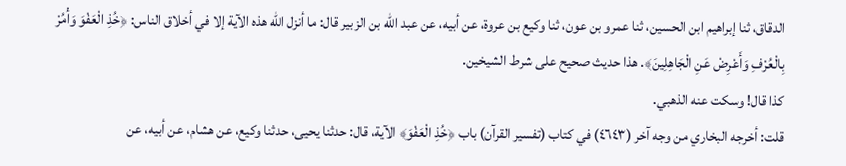الدقاق، ثنا إبراهيم ابن الحسين، ثنا عمرو بن عون، ثنا وكيع بن عروة، عن أبيه، عن عبد الله بن الزبير قال: ما أنزل الله هذه الآية إلا في أخلاق الناس: ﴿خُذِ الْعَفْوَ وَأْمُرْ بِالْعُرْفِ وَأَعْرِضْ عَنِ الْجَاهِلِينَ﴾. هذا حديث صحيح على شرط الشيخين.
كذا قال! وسكت عنه الذهبي.
قلت: أخرجه البخاري من وجه آخر (٤٦٤٣) في كتاب (تفسير القرآن) باب ﴿خُذِ الْعَفْوَ﴾ الآية، قال: حدثنا يحيى، حدثنا وكيع، عن هشام، عن أبيه، عن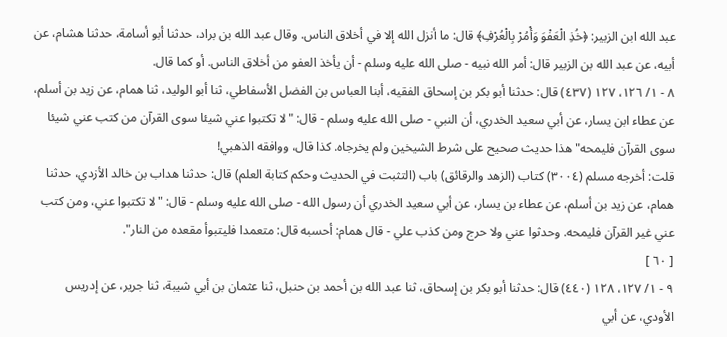عبد الله ابن الزبير: ﴿خُذِ الْعَفْوَ وَأْمُرْ بِالْعُرْفِ﴾ قال: ما أنزل الله إلا في أخلاق الناس. وقال عبد الله بن براد، حدثنا أبو أسامة، حدثنا هشام، عن أبيه، عن عبد الله بن الزبير قال: أمر الله نبيه - صلى الله عليه وسلم - أن يأخذ العفو من أخلاق الناس. أو كما قال.
٨ - ١/ ١٢٦، ١٢٧ (٤٣٧) قال: حدثنا أبو بكر بن إسحاق الفقيه، أبنا العباس بن الفضل الأسفاطي، ثنا أبو الوليد، ثنا همام، عن زيد بن أسلم، عن عطاء ابن يسار، عن أبي سعيد الخدري، أن النبي - صلى الله عليه وسلم - قال: "لا تكتبوا عني شيئا سوى القرآن من كتب عني شيئا سوى القرآن فليمحه" هذا حديث صحيح على شرط الشيخين ولم يخرجاه. كذا قال، ووافقه الذهبي!
قلت: أخرجه مسلم (٣٠٠٤) كتاب (الزهد والرقائق) باب (التثبت في الحديث وحكم كتابة العلم) قال: حدثنا هداب بن خالد الأزدي، حدثنا همام، عن زيد بن أسلم، عن عطاء بن يسار، عن أبي سعيد الخدري أن رسول الله - صلى الله عليه وسلم - قال: "لا تكتبوا عني، ومن كتب عني غير القرآن فليمحه. وحدثوا عني ولا حرج ومن كذب علي - قال همام: أحسبه قال: متعمدا فليتبوأ مقعده من النار".
[ ٦٠ ]
٩ - ١/ ١٢٧، ١٢٨ (٤٤٠) قال: حدثنا أبو بكر بن إسحاق، ثنا عبد الله بن أحمد بن حنبل، ثنا عثمان بن أبي شيبة، ثنا جرير، عن إدريس الأودي، عن أبي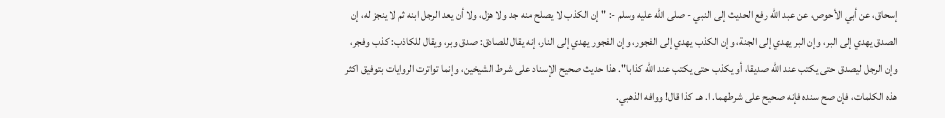إسحاق، عن أبي الأحوص، عن عبد الله رفع الحديث إلى النبي - صلى الله عليه وسلم -: "إن الكذب لا يصلح منه جد ولا هزل، ولا أن يعد الرجل ابنه ثم لا ينجز له، إن الصدق يهدي إلى البر، وإن البر يهدي إلى الجنة، وإن الكذب يهدي إلى الفجور، وإن الفجور يهدي إلى النار، إنه يقال للصادق: صدق وبر، ويقال للكاذب: كذب وفجر، وإن الرجل ليصدق حتى يكتب عند الله صديقا، أو يكذب حتى يكتب عند الله كذابا". هذا حديث صحيح الإسناد على شرط الشيخين، وإنما تواترت الروايات بتوفيق اكثر هذه الكلمات، فإن صح سنده فإنه صحيح على شرطهما. ا. هـ. كذا قال! ووافه الذهبي.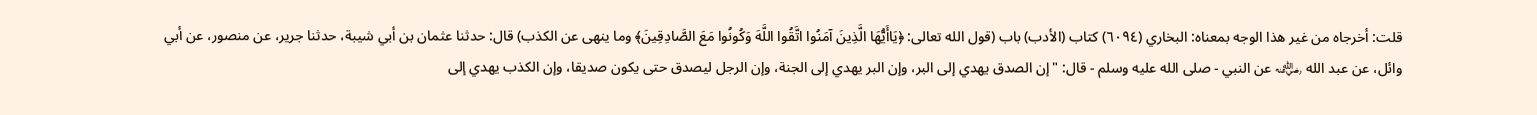قلت: أخرجاه من غير هذا الوجه بمعناه: البخاري (٦٠٩٤) كتاب (الأدب) باب (قول الله تعالى: ﴿يَاأَيُّهَا الَّذِينَ آمَنُوا اتَّقُوا اللَّهَ وَكُونُوا مَعَ الصَّادِقِينَ﴾ وما ينهى عن الكذب) قال: حدثنا عثمان بن أبي شيبة، حدثنا جرير، عن منصور، عن أبي وائل، عن عبد الله ﵁ عن النبي - صلى الله عليه وسلم - قال: "إن الصدق يهدي إلى البر، وإن البر يهدي إلى الجنة، وإن الرجل ليصدق حتى يكون صديقا، وإن الكذب يهدي إلى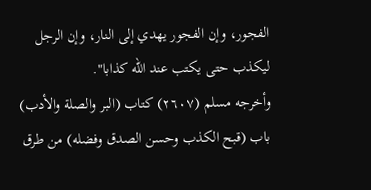الفجور، وإن الفجور يهدي إلى النار، وإن الرجل ليكذب حتى يكتب عند الله كذابا".
وأخرجه مسلم (٢٦٠٧) كتاب (البر والصلة والأدب) باب (قبح الكذب وحسن الصدق وفضله) من طرق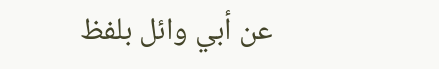عن أبي وائل بلفظ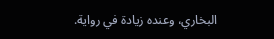البخاري، وعنده زيادة في رواية.